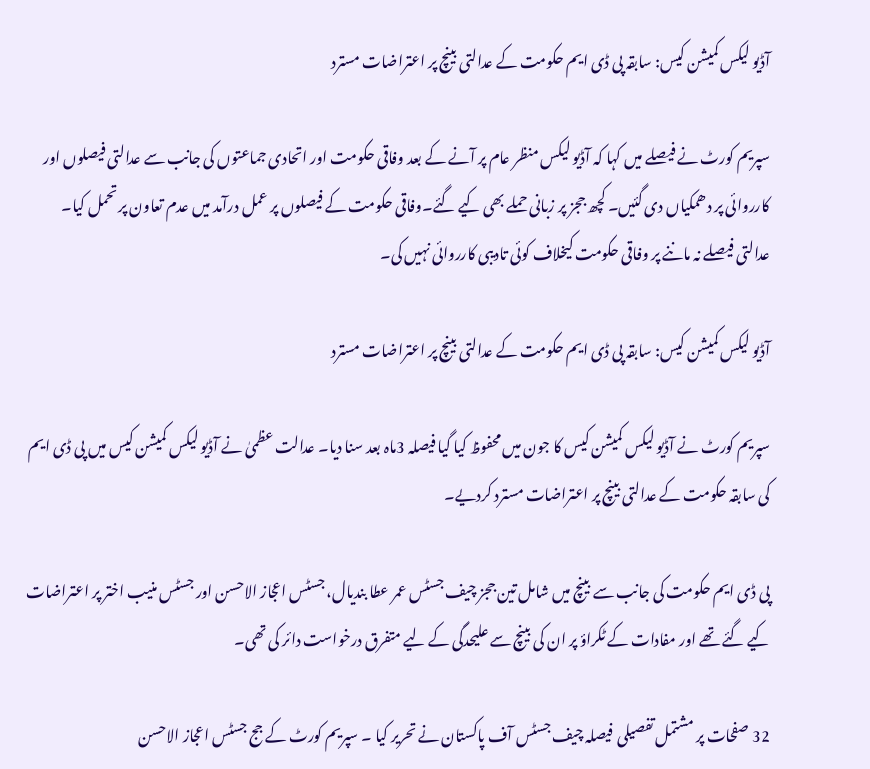آڈیو لیکس کمیشن کیس: سابقہ پی ڈی ایم حکومت کے عدالتی بینچ پر اعتراضات مسترد

سپریم کورٹ نے فیصلے میں کہا کہ آڈیو لیکس منظر عام پر آنے کے بعد وفاقی حکومت اور اتحادی جماعتوں کی جانب سے عدالتی فیصلوں اور کارروائی پر دھمکیاں دی گئیں۔ کچھ ججز پر زبانی حملے بھی کیے گئے۔وفاقی حکومت کے فیصلوں پر عمل درآمد میں عدم تعاون پر تحمل کیا۔ عدالتی فیصلے نہ ماننے پر وفاقی حکومت کیخلاف کوئی تادیبی کارروائی نہیں کی۔

آڈیو لیکس کمیشن کیس: سابقہ پی ڈی ایم حکومت کے عدالتی بینچ پر اعتراضات مسترد

سپریم کورٹ نے آڈیو لیکس کمیشن کیس کا جون میں محفوظ کیا گیا فیصلہ 3ماہ بعد سنا دیا۔ عدالت عظمیٰ نے آڈیو لیکس کمیشن کیس میں پی ڈی ایم کی سابقہ حکومت کے عدالتی بینچ پر اعتراضات مسترد کردیے۔

پی ڈی ایم حکومت کی جانب سے بینچ میں شامل تین ججز چیف جسٹس عمر عطا بندیال، جسٹس اعجاز الاحسن اور جسٹس منیب اختر پر اعتراضات کیے گئے تھے اور مفادات کے ٹکراؤ پر ان کی بینچ سے علیحدگی کے لیے متفرق درخواست دائر کی تھی۔

32 صفحات پر مشتمل تفصیلی  فیصلہ چیف جسٹس آف پاکستان نے تحریر کیا ۔ سپریم کورٹ کے جج جسٹس اعجاز الاحسن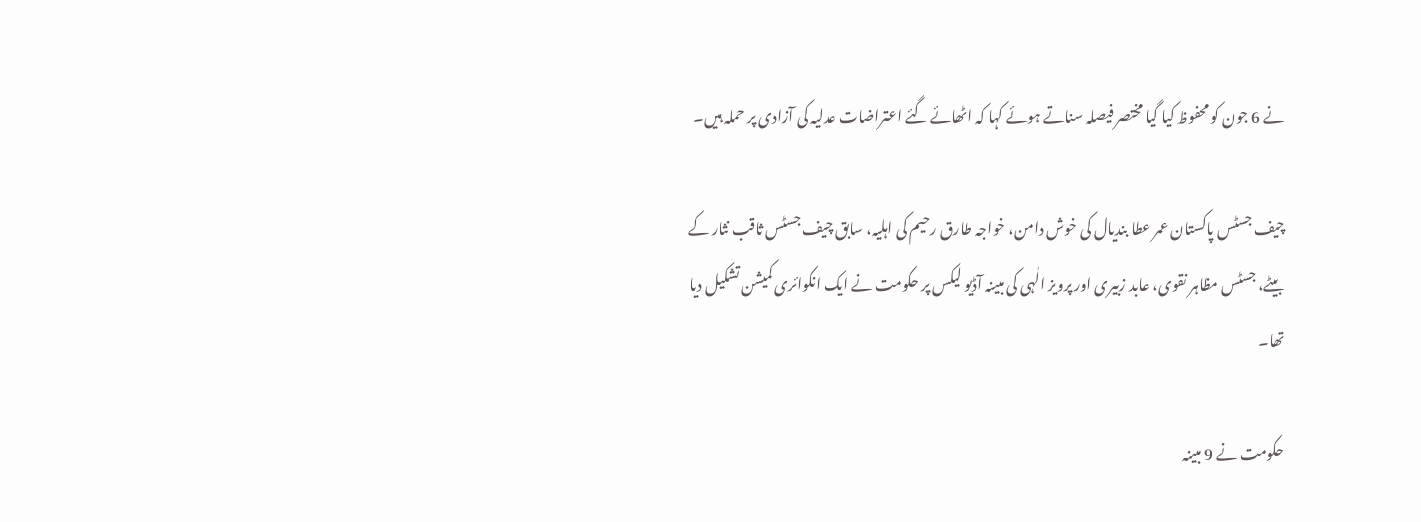نے 6 جون کو محفوظ کیا گیا مختصر فیصلہ سناتے ہوئے کہا کہ اٹھائے گئے اعتراضات عدلیہ کی آزادی پر حملہ ہیں۔

چیف جسٹس پاکستان عمر عطا بندیال کی خوش دامن، خواجہ طارق رحیم کی اہلیہ، سابق چیف جسٹس ثاقب نثار کے بیٹے، جسٹس مظاہر نقوی، عابد زبیری اور پرویز الٰہی کی مبینہ آڈیو لیکس پر حکومت نے ایک انکوائری کمیشن تشکیل دیا تھا۔

حکومت نے 9 مبینہ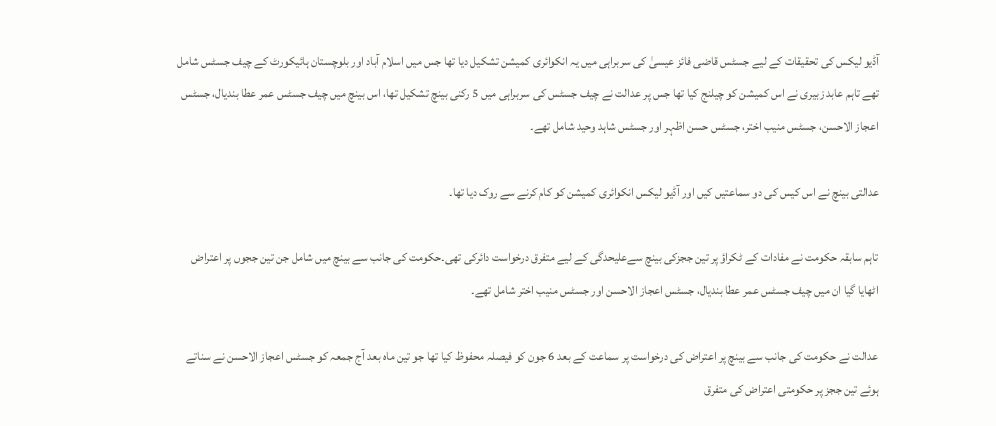آڈیو لیکس کی تحقیقات کے لیے جسٹس قاضی فائز عیسیٰ کی سربراہی میں یہ انکوائری کمیشن تشکیل دیا تھا جس میں اسلام آباد اور بلوچستان ہائیکورٹ کے چیف جسٹس شامل تھے تاہم عابد زبیری نے اس کمیشن کو چیلنج کیا تھا جس پر عدالت نے چیف جسٹس کی سربراہی میں 5 رکنی بینچ تشکیل تھا، اس بینچ میں چیف جسٹس عمر عطا بندیال، جسٹس اعجاز الاحسن، جسٹس منیب اختر، جسٹس حسن اظہر اور جسٹس شاہد وحید شامل تھے۔

عدالتی بینچ نے اس کیس کی دو سماعتیں کیں اور آڈیو لیکس انکوائری کمیشن کو کام کرنے سے روک دیا تھا۔

تاہم سابقہ حکومت نے مفادات کے ٹکراؤ پر تین ججزکی بینچ سےعلیحدگی کے لیے متفرق درخواست دائرکی تھی۔حکومت کی جانب سے بینچ میں شامل جن تین ججوں پر اعتراض اٹھایا گیا ان میں چیف جسٹس عمر عطا بندیال، جسٹس اعجاز الاحسن اور جسٹس منیب اختر شامل تھے۔

عدالت نے حکومت کی جانب سے بینچ پر اعتراض کی درخواست پر سماعت کے بعد 6 جون کو فیصلہ محفوظ کیا تھا جو تین ماہ بعد آج جمعہ کو جسٹس اعجاز الاحسن نے سناتے ہوئے تین ججز پر حکومتی اعتراض کی متفرق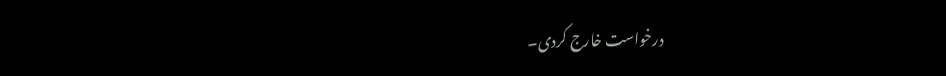درخواست خارج کردی۔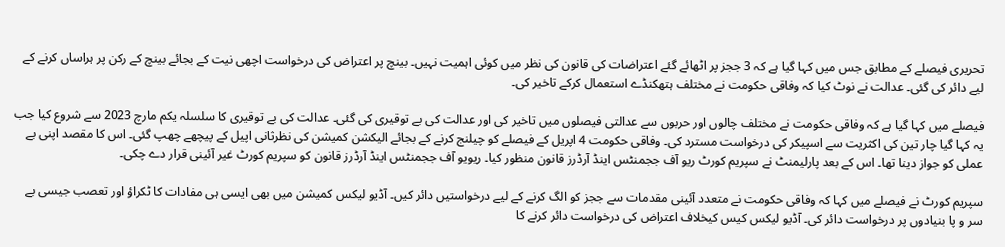تحریری فیصلے کے مطابق جس میں کہا گیا ہے کہ 3 ججز پر اٹھائے گئے اعتراضات کی قانون کی نظر میں کوئی اہمیت نہیں۔ بینچ پر اعتراض کی درخواست اچھی نیت کے بجائے بینچ کے رکن پر ہراساں کرنے کے لیے دائر کی گئی۔ عدالت نے نوٹ کیا کہ وفاقی حکومت نے مختلف ہتھکنڈے استعمال کرکے تاخیر کی۔

فیصلے میں کہا گیا ہے کہ وفاقی حکومت نے مختلف چالوں اور حربوں سے عدالتی فیصلوں میں تاخیر کی اور عدالت کی بے توقیری کی گئی۔ عدالت کی بے توقیری کا سلسلہ یکم مارچ 2023 سے شروع کیا جب یہ کہا گیا چار تین کی اکثریت سے اسپیکر کی درخواست مسترد کی۔ وفاقی حکومت 4 اپریل کے فیصلے کو چیلنج کرنے کے بجائے الیکشن کمیشن کی نظرثانی اپیل کے پیچھے چھپ گئی۔ اس کا مقصد اپنی بے عملی کو جواز دینا تھا۔ اس کے بعد پارلیمنٹ نے سپریم کورٹ ریو آف ججمنٹس اینڈ آرڈرز قانون منظور کیا۔ ریویو آف ججمنٹس اینڈ آرڈرز قانون کو سپریم کورٹ غیر آئینی قرار دے چکی۔

سپریم کورٹ نے فیصلے میں کہا کہ وفاقی حکومت نے متعدد آئینی مقدمات سے ججز کو الگ کرنے کے لیے درخواستیں دائر کیں۔ آڈیو لیکس کمیشن میں بھی ایسی ہی مفادات کا ٹکراؤ اور تعصب جیسی بے سر و پا بنیادوں پر درخواست دائر کی۔ آڈیو لیکس کیس کیخلاف اعتراض کی درخواست دائر کرنے کا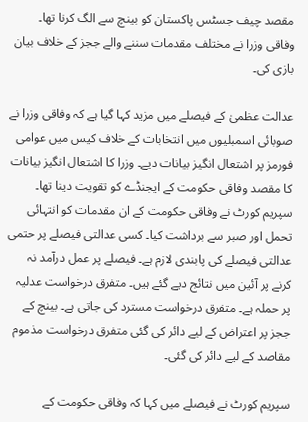مقصد چیف جسٹس پاکستان کو بینچ سے الگ کرنا تھا۔ وفاقی وزرا نے مختلف مقدمات سننے والے ججز کے خلاف بیان بازی کی۔

عدالت عظمیٰ کے فیصلے میں مزید کہا گیا ہے کہ وفاقی وزرا نے صوبائی اسمبلیوں میں انتخابات کے خلاف کیس میں عوامی فورمز پر اشتعال انگیز بیانات دیے۔ وزرا کا اشتعال انگیز بیانات کا مقصد وفاقی حکومت کے ایجنڈے کو تقویت دینا تھا۔ سپریم کورٹ نے وفاقی حکومت کے ان مقدمات کو انتہائی تحمل اور صبر سے برداشت کیا۔ کسی عدالتی فیصلے پر حتمی عدالتی فیصلے کی پابندی لازم ہے۔ فیصلے پر عمل درآمد نہ کرنے پر آئین میں نتائج دیے گئے ہیں۔ متفرق درخواست عدلیہ پر حملہ ہے۔ متفرق درخواست مسترد کی جاتی ہے۔ بینچ کے ججز پر اعتراض کے لیے دائر کی گئی متفرق درخواست مذموم مقاصد کے لیے دائر کی گئی۔

سپریم کورٹ نے فیصلے میں کہا کہ وفاقی حکومت کے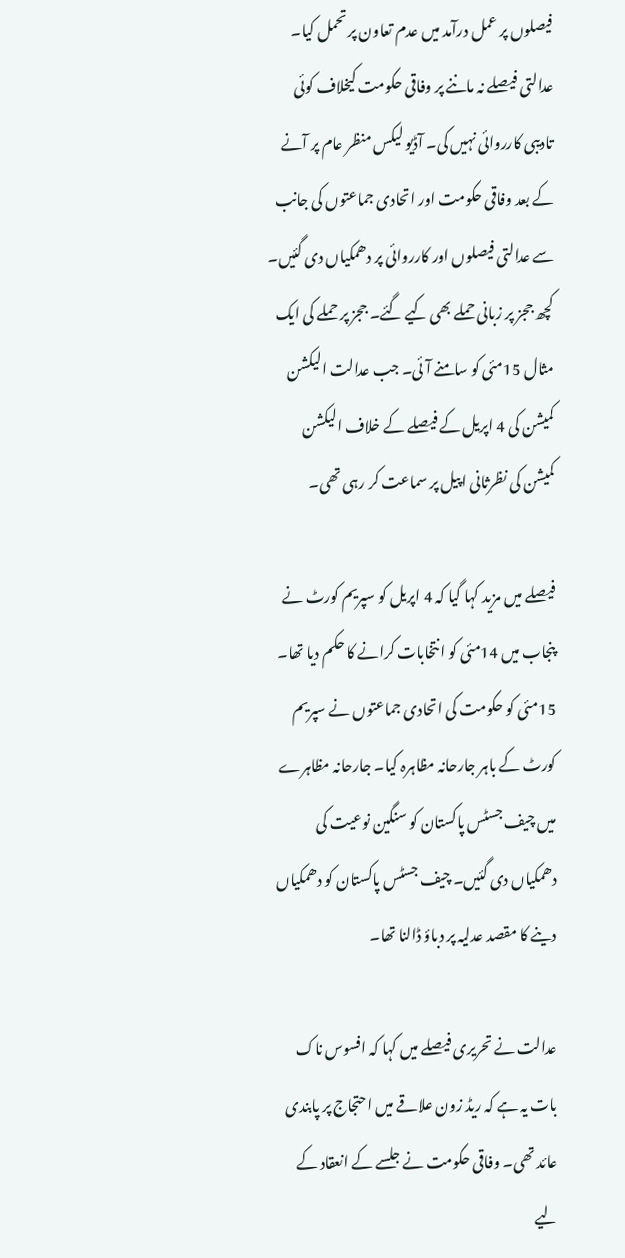فیصلوں پر عمل درآمد میں عدم تعاون پر تحمل کیا۔ عدالتی فیصلے نہ ماننے پر وفاقی حکومت کیخلاف کوئی تادیبی کارروائی نہیں کی۔ آڈیو لیکس منظر عام پر آنے کے بعد وفاقی حکومت اور اتحادی جماعتوں کی جانب سے عدالتی فیصلوں اور کارروائی پر دھمکیاں دی گئیں۔ کچھ ججز پر زبانی حملے بھی کیے گئے۔ ججز پر حملے کی ایک مثال 15مئی کو سامنے آئی۔ جب عدالت الیکشن کمیشن کی 4 اپریل کے فیصلے کے خلاف الیکشن کمیشن کی نظرثانی اپیل پر سماعت کر رہی تھی۔

فیصلے میں مزید کہا گیا کہ 4 اپریل کو سپریم کورٹ نے پنجاب میں 14مئی کو انتخابات کرانے کا حکم دیا تھا۔ 15مئی کو حکومت کی اتحادی جماعتوں نے سپریم کورٹ کے باہر جارحانہ مظاہرہ کیا۔ جارحانہ مظاہرے میں چیف جسٹس پاکستان کو سنگین نوعیت کی دھمکیاں دی گئیں۔ چیف جسٹس پاکستان کو دھمکیاں دینے کا مقصد عدلیہ پر دباؤ ڈالنا تھا۔

عدالت نے تحریری فیصلے میں کہا کہ افسوس ناک بات یہ ہے کہ ریڈ زون علاقے میں احتجاج پر پابندی عائد تھی۔ وفاقی حکومت نے جلسے کے انعقاد کے لیے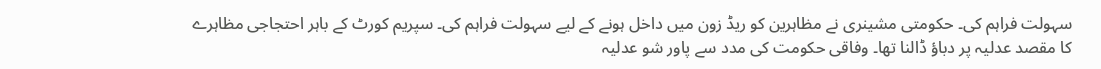سہولت فراہم کی۔ حکومتی مشینری نے مظاہرین کو ریڈ زون میں داخل ہونے کے لیے سہولت فراہم کی۔ سپریم کورٹ کے باہر احتجاجی مظاہرے کا مقصد عدلیہ پر دباؤ ڈالنا تھا۔ وفاقی حکومت کی مدد سے پاور شو عدلیہ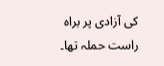کی آزادی پر براہ راست حملہ تھا۔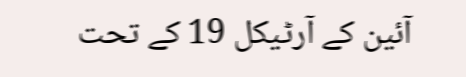آئین کے آرٹیکل 19 کے تحت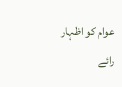عوام کو اظہار رائے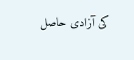کی آزادی حاصل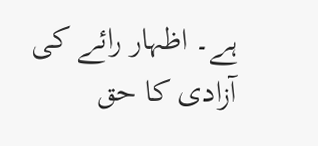ہے۔ اظہار رائے کی آزادی کا حق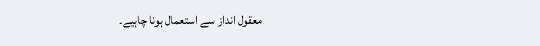معقول انداز سے استعمال ہونا چاہیے۔